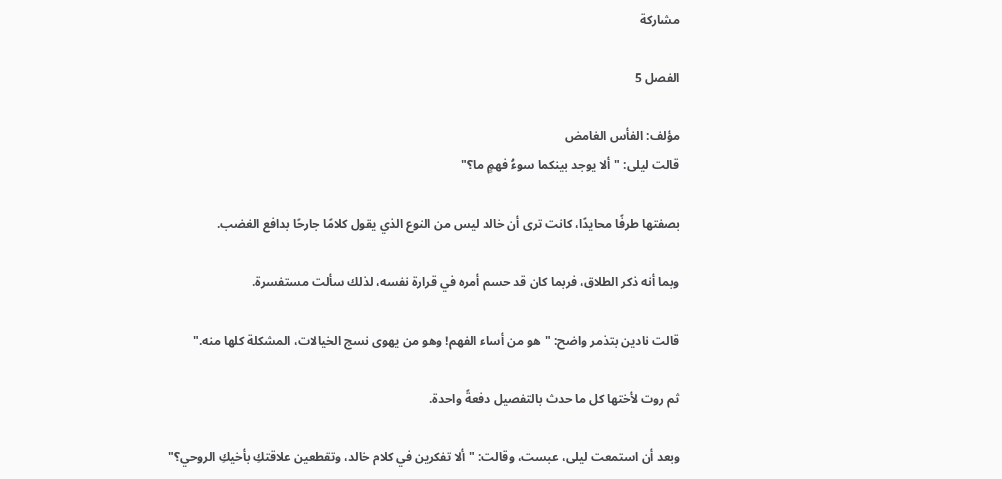مشاركة

الفصل 5

مؤلف: الفأس الغامض
قالت ليلى: "ألا يوجد بينكما سوءُ فهمٍ ما؟"

بصفتها طرفًا محايدًا، كانت ترى أن خالد ليس من النوع الذي يقول كلامًا جارحًا بدافع الغضب.

وبما أنه ذكر الطلاق، فربما كان قد حسم أمره في قرارة نفسه، لذلك سألت مستفسرة.

قالت نادين بتذمر واضح: "هو من أساء الفهم! وهو من يهوى نسج الخيالات، المشكلة كلها منه."

ثم روت لأختها كل ما حدث بالتفصيل دفعةً واحدة.

وبعد أن استمعت ليلى، عبست، وقالت: "ألا تفكرين في كلام خالد، وتقطعين علاقتكِ بأخيكِ الروحي؟"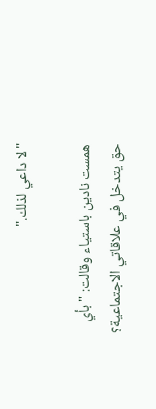"لا داعي لذلك."

همست نادين باستياء وقالت: "بأي حق يتدخل في علاقاتي الاجتماعية؟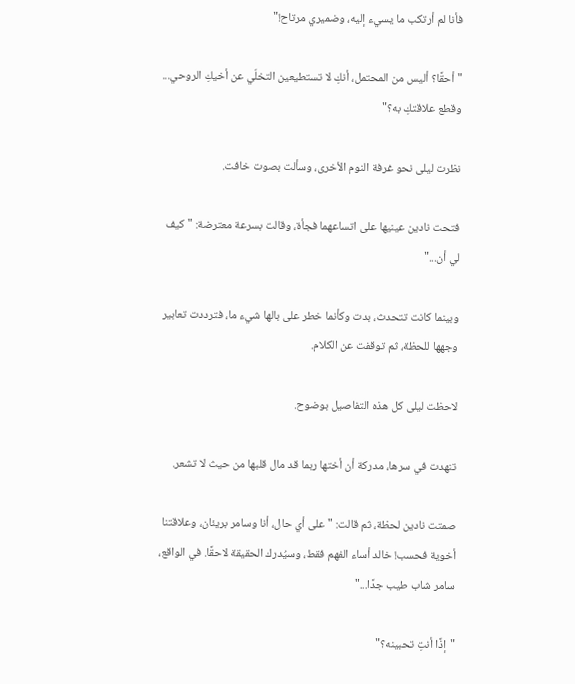فأنا لم أرتكب ما يسيء إليه، وضميري مرتاح!"

"أحقًا؟ أليس من المحتمل، أنكِ لا تستطيعين التخلّي عن أخيكِ الروحي... وقطع علاقتكِ به؟"

نظرت ليلى نحو غرفة النوم الأخرى، وسألت بصوت خافت.

فتحت نادين عينيها على اتساعهما فجأة، وقالت بسرعة معترضة: "كيف لي أن..."

وبينما كانت تتحدث، بدت وكأنما خطر على بالها شيء ما، فترددت تعابير وجهها للحظة، ثم توقفت عن الكلام.

لاحظت ليلى كل هذه التفاصيل بوضوح.

تنهدت في سرها، مدركة أن أختها ربما قد مال قلبها من حيث لا تشعر.

صمتت نادين لحظة، ثم قالت: "على أي حال، أنا وسامر بريئان، وعلاقتنا أخوية فحسب! خالد أساء الفهم فقط، وسيُدرك الحقيقة لاحقًا. في الواقع، سامر شاب طيب جدًا..."

"إذًا أنتِ تحبينه؟"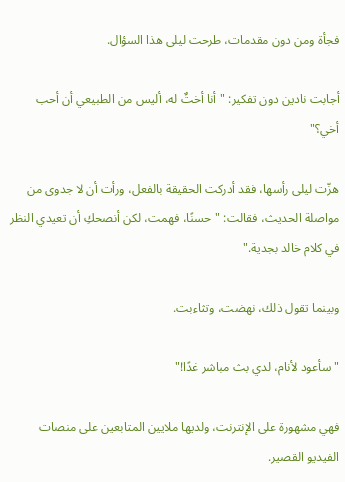فجأة ومن دون مقدمات، طرحت ليلى هذا السؤال.

أجابت نادين دون تفكير: "أنا أختٌ له، أليس من الطبيعي أن أحب أخي؟"

هزّت ليلى رأسها، فقد أدركت الحقيقة بالفعل، ورأت أن لا جدوى من مواصلة الحديث، فقالت: "حسنًا، فهمت، لكن أنصحكِ أن تعيدي النظر في كلام خالد بجدية."

وبينما تقول ذلك، نهضت، وتثاءبت.

"سأعود لأنام، لدي بث مباشر غدًا!"

فهي مشهورة على الإنترنت، ولديها ملايين المتابعين على منصات الفيديو القصير.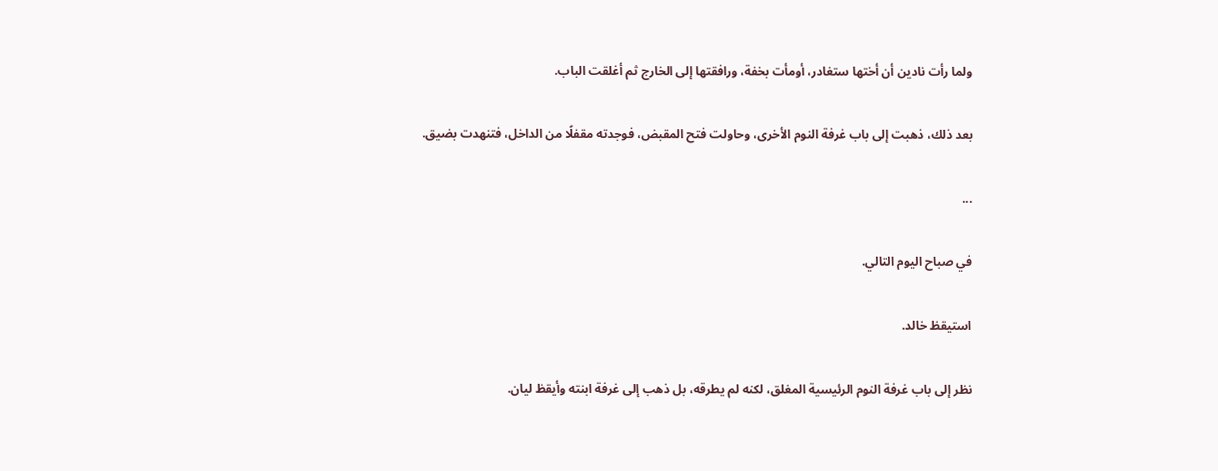ولما رأت نادين أن أختها ستغادر، أومأت بخفة، ورافقتها إلى الخارج ثم أغلقت الباب.

بعد ذلك، ذهبت إلى باب غرفة النوم الأخرى، وحاولت فتح المقبض، فوجدته مقفلًا من الداخل، فتنهدت بضيق.

...

في صباح اليوم التالي.

استيقظ خالد.

نظر إلى باب غرفة النوم الرئيسية المغلق، لكنه لم يطرقه، بل ذهب إلى غرفة ابنته وأيقظ ليان.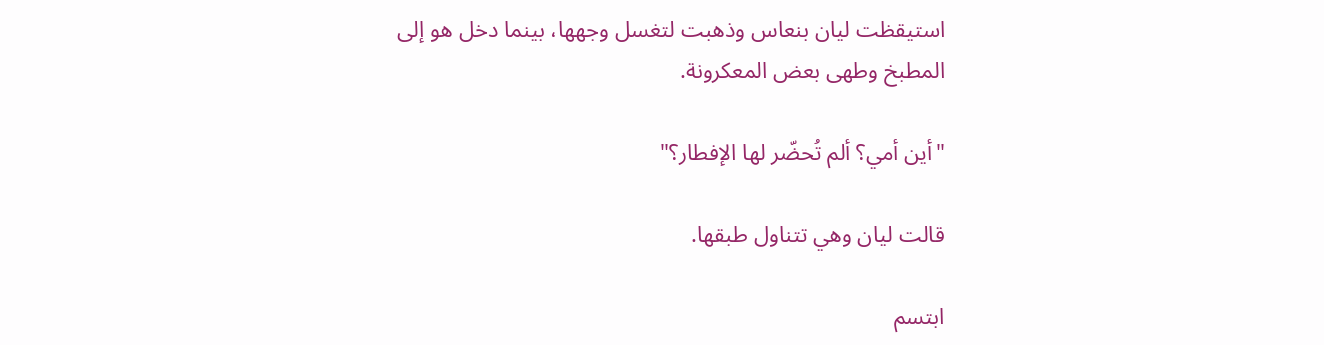استيقظت ليان بنعاس وذهبت لتغسل وجهها، بينما دخل هو إلى المطبخ وطهى بعض المعكرونة.

"أين أمي؟ ألم تُحضّر لها الإفطار؟"

قالت ليان وهي تتناول طبقها.

ابتسم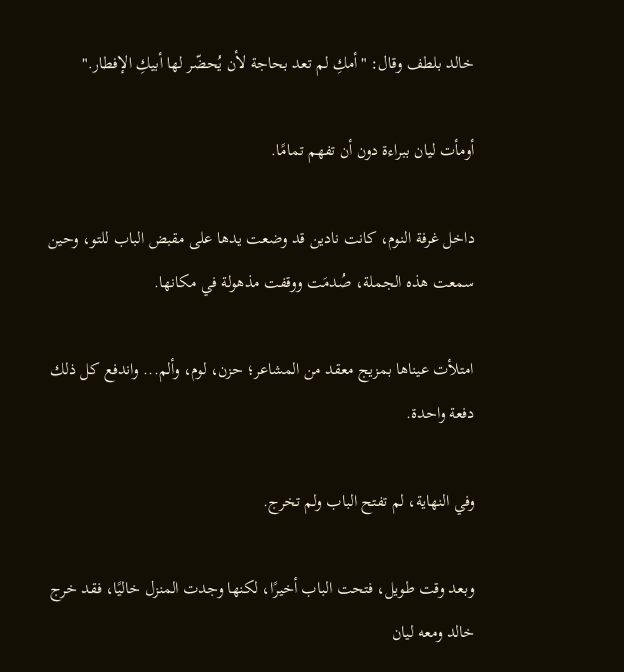خالد بلطف وقال: "أمكِ لم تعد بحاجة لأن يُحضّر لها أبيكِ الإفطار."

أومأت ليان ببراءة دون أن تفهم تمامًا.

داخل غرفة النوم، كانت نادين قد وضعت يدها على مقبض الباب للتو، وحين سمعت هذه الجملة، صُدمَت ووقفت مذهولة في مكانها.

امتلأت عيناها بمزيج معقد من المشاعر؛ حزن، لوم، وألم... واندفع كل ذلك دفعة واحدة.

وفي النهاية، لم تفتح الباب ولم تخرج.

وبعد وقت طويل، فتحت الباب أخيرًا، لكنها وجدت المنزل خاليًا، فقد خرج خالد ومعه ليان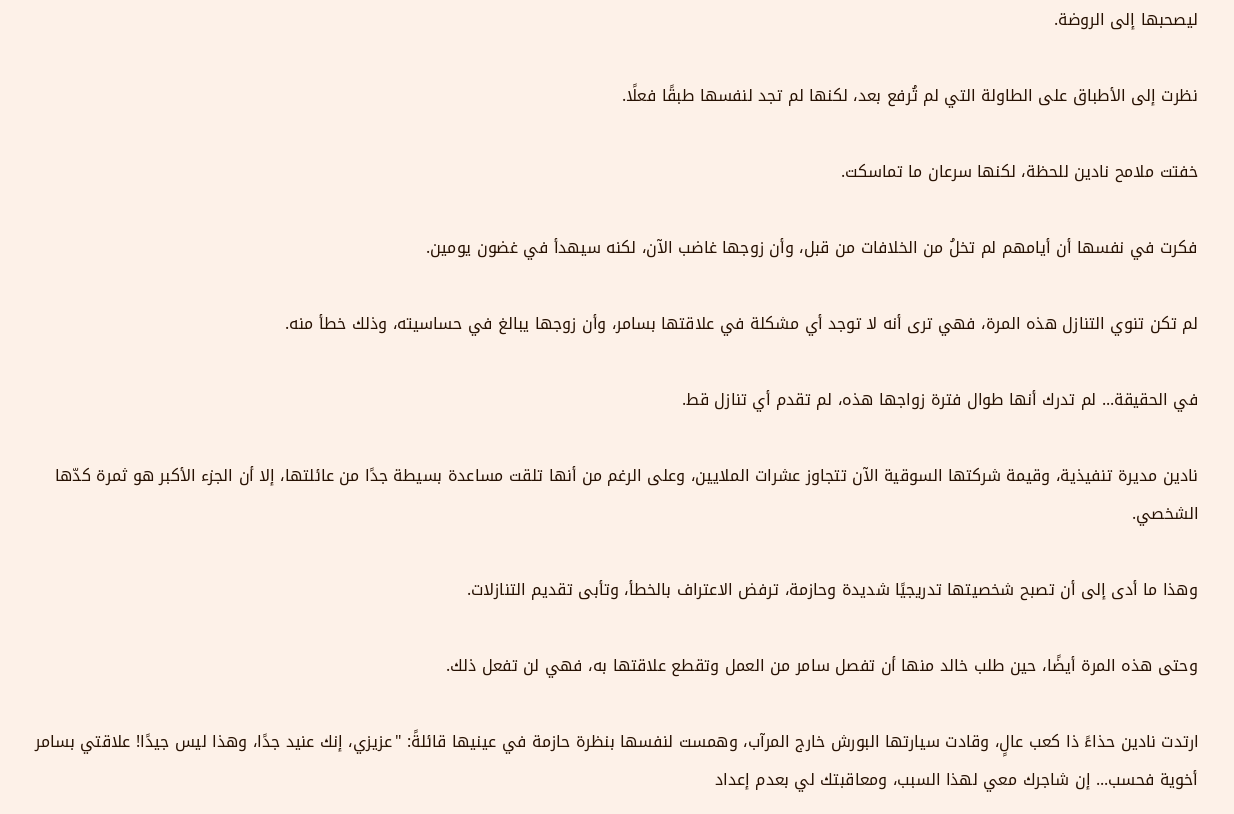ليصحبها إلى الروضة.

نظرت إلى الأطباق على الطاولة التي لم تُرفع بعد، لكنها لم تجد لنفسها طبقًا فعلًا.

خفتت ملامح نادين للحظة، لكنها سرعان ما تماسكت.

فكرت في نفسها أن أيامهم لم تخلُ من الخلافات من قبل، وأن زوجها غاضب الآن، لكنه سيهدأ في غضون يومين.

لم تكن تنوي التنازل هذه المرة، فهي ترى أنه لا توجد أي مشكلة في علاقتها بسامر، وأن زوجها يبالغ في حساسيته، وذلك خطأ منه.

في الحقيقة... لم تدرك أنها طوال فترة زواجها هذه، لم تقدم أي تنازل قط.

نادين مديرة تنفيذية، وقيمة شركتها السوقية الآن تتجاوز عشرات الملايين، وعلى الرغم من أنها تلقت مساعدة بسيطة جدًا من عائلتها، إلا أن الجزء الأكبر هو ثمرة كدّها الشخصي.

وهذا ما أدى إلى أن تصبح شخصيتها تدريجيًا شديدة وحازمة، ترفض الاعتراف بالخطأ، وتأبى تقديم التنازلات.

وحتى هذه المرة أيضًا، حين طلب خالد منها أن تفصل سامر من العمل وتقطع علاقتها به، فهي لن تفعل ذلك.

ارتدت نادين حذاءً ذا كعب عالٍ، وقادت سيارتها البورش خارج المرآب، وهمست لنفسها بنظرة حازمة في عينيها قائلةً: "عزيزي، إنك عنيد جدًا، وهذا ليس جيدًا! علاقتي بسامر أخوية فحسب... إن شاجرك معي لهذا السبب، ومعاقبتك لي بعدم إعداد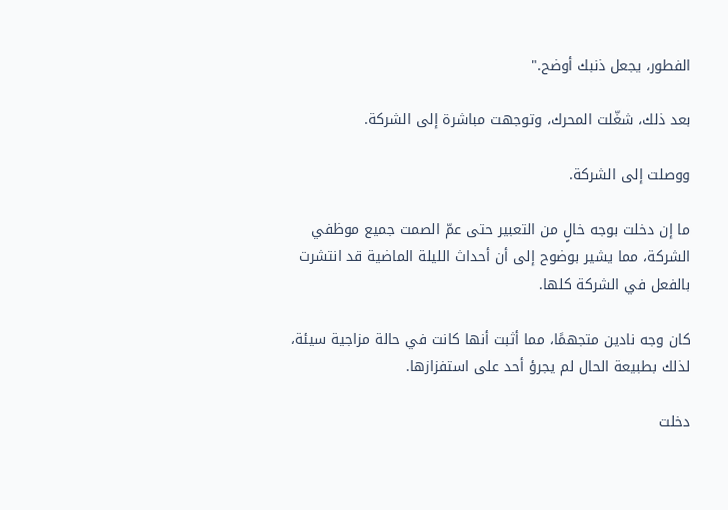الفطور، يجعل ذنبك أوضح."

بعد ذلك، شغّلت المحرك، وتوجهت مباشرة إلى الشركة.

ووصلت إلى الشركة.

ما إن دخلت بوجه خالٍ من التعبير حتى عمّ الصمت جميع موظفي الشركة، مما يشير بوضوح إلى أن أحداث الليلة الماضية قد انتشرت بالفعل في الشركة كلها.

كان وجه نادين متجهمًا، مما أثبت أنها كانت في حالة مزاجية سيئة، لذلك بطبيعة الحال لم يجرؤ أحد على استفزازها.

دخلت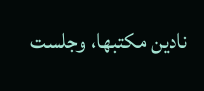نادين مكتبها، وجلست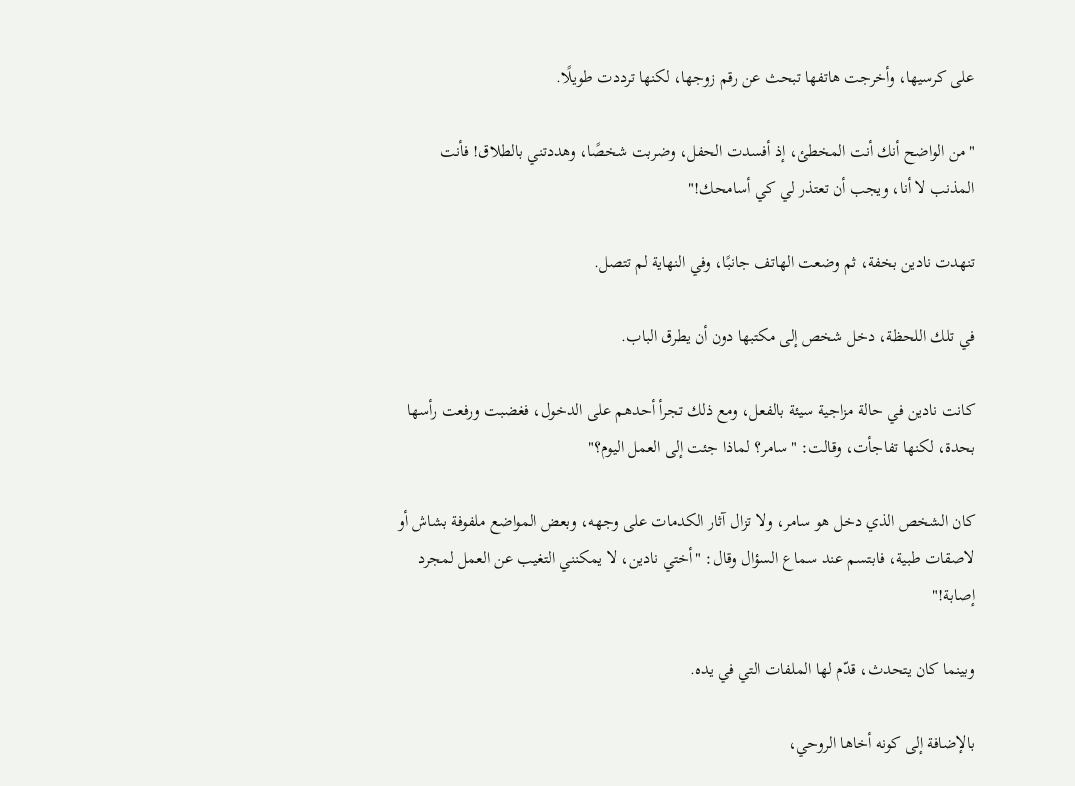على كرسيها، وأخرجت هاتفها تبحث عن رقم زوجها، لكنها ترددت طويلًا.

"من الواضح أنك أنت المخطئ، إذ أفسدت الحفل، وضربت شخصًا، وهددتني بالطلاق! فأنت المذنب لا أنا، ويجب أن تعتذر لي كي أسامحك!"

تنهدت نادين بخفة، ثم وضعت الهاتف جانبًا، وفي النهاية لم تتصل.

في تلك اللحظة، دخل شخص إلى مكتبها دون أن يطرق الباب.

كانت نادين في حالة مزاجية سيئة بالفعل، ومع ذلك تجرأ أحدهم على الدخول، فغضبت ورفعت رأسها بحدة، لكنها تفاجأت، وقالت: "سامر؟ لماذا جئت إلى العمل اليوم؟"

كان الشخص الذي دخل هو سامر، ولا تزال آثار الكدمات على وجهه، وبعض المواضع ملفوفة بشاش أو لاصقات طبية، فابتسم عند سماع السؤال وقال: "أختي نادين، لا يمكنني التغيب عن العمل لمجرد إصابة!"

وبينما كان يتحدث، قدّم لها الملفات التي في يده.

بالإضافة إلى كونه أخاها الروحي،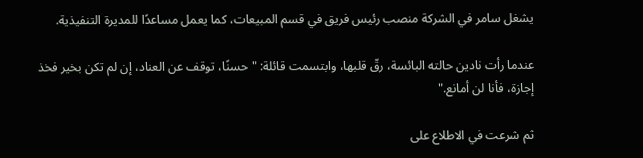يشغل سامر في الشركة منصب رئيس فريق في قسم المبيعات، كما يعمل مساعدًا للمديرة التنفيذية.

عندما رأت نادين حالته البائسة، رقّ قلبها، وابتسمت قائلة: "حسنًا، توقف عن العناد، إن لم تكن بخير فخذ إجازة، فأنا لن أمانع."

ثم شرعت في الاطلاع على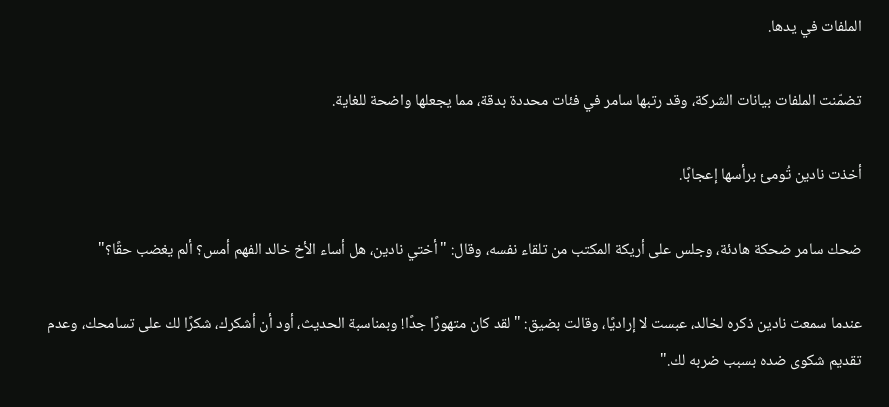الملفات في يدها.

تضمّنت الملفات بيانات الشركة، وقد رتبها سامر في فئات محددة بدقة، مما يجعلها واضحة للغاية.

أخذت نادين تُومئ برأسها إعجابًا.

ضحك سامر ضحكة هادئة، وجلس على أريكة المكتب من تلقاء نفسه، وقال: "أختي نادين، هل أساء الأخ خالد الفهم أمس؟ ألم يغضب حقًا؟"

عندما سمعت نادين ذكره لخالد، عبست لا إراديًا، وقالت بضيق: "لقد كان متهورًا جدًا! وبمناسبة الحديث، أود أن أشكرك، شكرًا لك على تسامحك، وعدم تقديم شكوى ضده بسبب ضربه لك."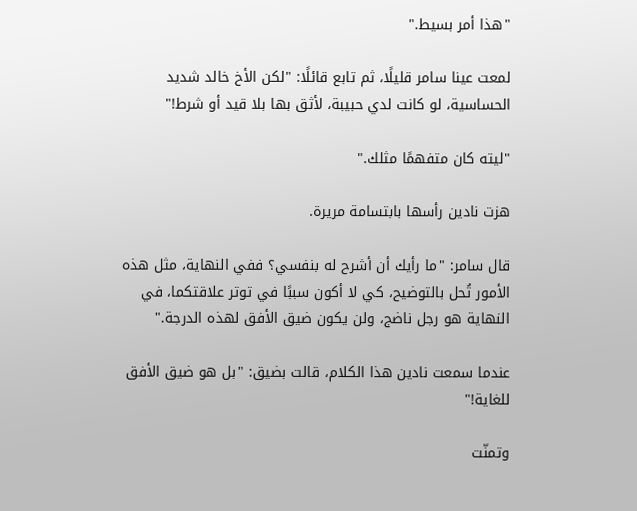"هذا أمر بسيط."

لمعت عينا سامر قليلًا، ثم تابع قائلًا: "لكن الأخ خالد شديد الحساسية، لو كانت لدي حبيبة، لأثق بها بلا قيد أو شرط!"

"ليته كان متفهمًا مثلك."

هزت نادين رأسها بابتسامة مريرة.

قال سامر: "ما رأيك أن أشرح له بنفسي؟ ففي النهاية، مثل هذه الأمور تُحل بالتوضيح، كي لا أكون سببًا في توتر علاقتكما، في النهاية هو رجل ناضج، ولن يكون ضيق الأفق لهذه الدرجة."

عندما سمعت نادين هذا الكلام، قالت بضيق: "بل هو ضيق الأفق للغاية!"

وتمنّت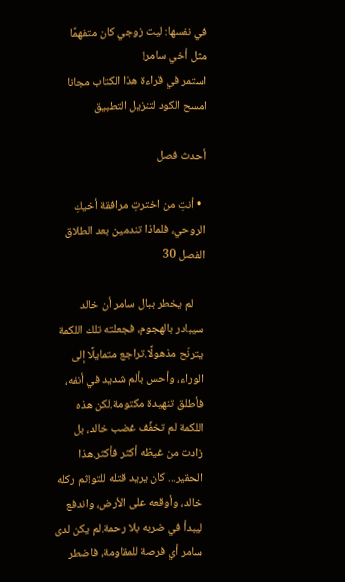في نفسها: ليت زوجي كان متفهمًا مثل أخي سامر!
استمر في قراءة هذا الكتاب مجانا
امسح الكود لتنزيل التطبيق

أحدث فصل

  • أنتِ من اخترتِ مرافقة أخيكِ الروحي، فلماذا تندمين بعد الطلاق   الفصل 30

    لم يخطر ببال سامر أن خالد سيبادر بالهجوم، فجعلته تلك اللكمة يترنّح مذهولًا.تراجع متمايلًا إلى الوراء، وأحس بألم شديد في أنفه، فأطلق تنهيدة مكتومة.لكن هذه اللكمة لم تخفِّف غضب خالد، بل زادت من غيظه أكثر فأكثر.هذا الحقير... كان يريد قتله للتو!ثم ركله خالد، وأوقعه على الأرض، واندفع ليبدأ في ضربه بلا رحمة.لم يكن لدى سامر أي فرصة للمقاومة، فاضطر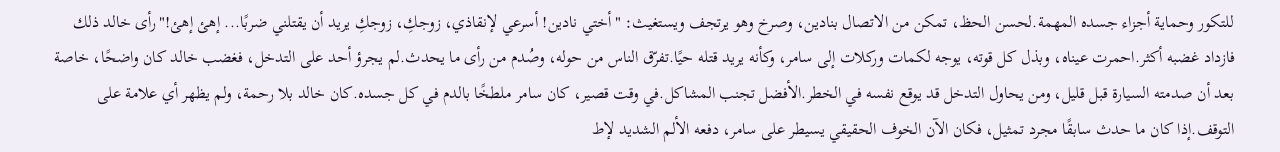للتكور وحماية أجزاء جسده المهمة.لحسن الحظ، تمكن من الاتصال بنادين، وصرخ وهو يرتجف ويستغيث: "أختي نادين! أسرعي لإنقاذي، زوجكِ، زوجكِ يريد أن يقتلني ضربًا... إهئ إهئ!"رأى خالد ذلك فازداد غضبه أكثر.احمرت عيناه، وبذل كل قوته، يوجه لكمات وركلات إلى سامر، وكأنه يريد قتله حيًا.تفرّق الناس من حوله، وصُدم من رأى ما يحدث.لم يجرؤ أحد على التدخل، فغضب خالد كان واضحًا، خاصة بعد أن صدمته السيارة قبل قليل، ومن يحاول التدخل قد يوقع نفسه في الخطر.الأفضل تجنب المشاكل.في وقت قصير، كان سامر ملطخًا بالدم في كل جسده.كان خالد بلا رحمة، ولم يظهر أي علامة على التوقف.إذا كان ما حدث سابقًا مجرد تمثيل، فكان الآن الخوف الحقيقي يسيطر على سامر، دفعه الألم الشديد لإط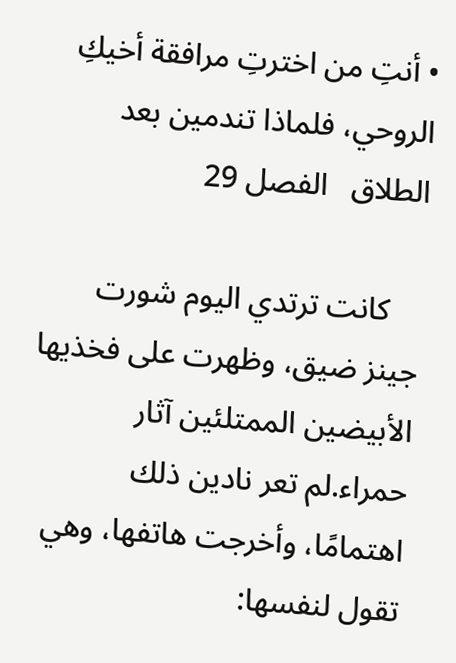• أنتِ من اخترتِ مرافقة أخيكِ الروحي، فلماذا تندمين بعد الطلاق   الفصل 29

    كانت ترتدي اليوم شورت جينز ضيق، وظهرت على فخذيها الأبيضين الممتلئين آثار حمراء.لم تعر نادين ذلك اهتمامًا، وأخرجت هاتفها، وهي تقول لنفسها: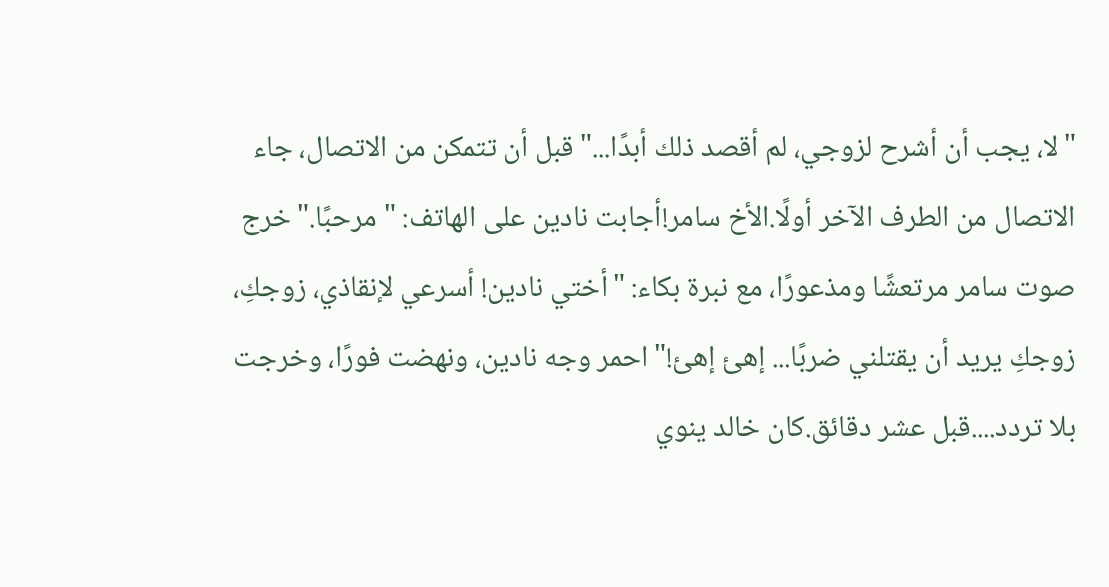"لا، يجب أن أشرح لزوجي، لم أقصد ذلك أبدًا..."قبل أن تتمكن من الاتصال، جاء الاتصال من الطرف الآخر أولًا.الأخ سامر!أجابت نادين على الهاتف: "مرحبًا."خرج صوت سامر مرتعشًا ومذعورًا، مع نبرة بكاء: "أختي نادين! أسرعي لإنقاذي، زوجكِ، زوجكِ يريد أن يقتلني ضربًا... إهئ إهئ!"احمر وجه نادين، ونهضت فورًا، وخرجت بلا تردد....قبل عشر دقائق.كان خالد ينوي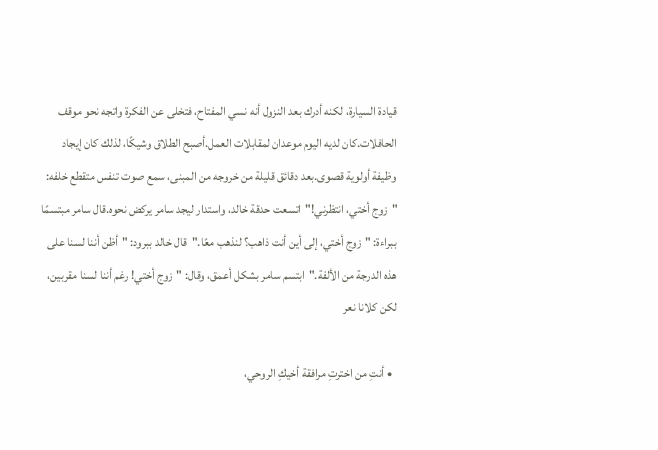قيادة السيارة، لكنه أدرك بعد النزول أنه نسي المفتاح، فتخلى عن الفكرة واتجه نحو موقف الحافلات.كان لديه اليوم موعدان لمقابلات العمل.أصبح الطلاق وشيكًا، لذلك كان إيجاد وظيفة أولوية قصوى.بعد دقائق قليلة من خروجه من المبنى، سمع صوت تنفس متقطع خلفه: "زوج أختي، انتظرني!"اتسعت حدقة خالد، واستدار ليجد سامر يركض نحوه.قال سامر مبتسمًا ببراءة: "زوج أختي، إلى أين أنت ذاهب؟ لنذهب معًا."قال خالد ببرود: "أظن أننا لسنا على هذه الدرجة من الألفة."ابتسم سامر بشكل أعمق، وقال: "زوج أختي! رغم أننا لسنا مقربين، لكن كلانا نعر

  • أنتِ من اخترتِ مرافقة أخيكِ الروحي،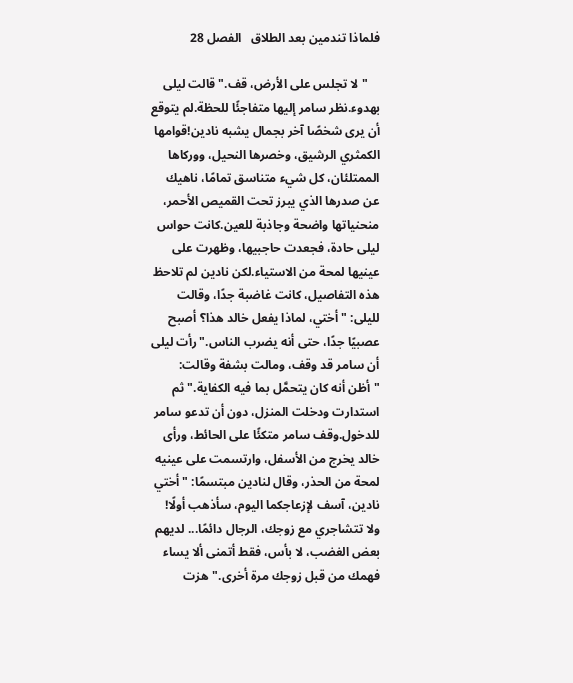فلماذا تندمين بعد الطلاق   الفصل 28

    "لا تجلس على الأرض، قف."قالت ليلى بهدوء.نظر سامر إليها متفاجئًا للحظة.لم يتوقع أن يرى شخصًا آخر بجمال يشبه نادين!قوامها الكمثري الرشيق، وخصرها النحيل، ووركاها الممتلئان، كل شيء متناسق تمامًا، ناهيك عن صدرها الذي يبرز تحت القميص الأحمر، منحنياتها واضحة وجاذبة للعين.كانت حواس ليلى حادة، فجعدت حاجبيها، وظهرت على عينيها لمحة من الاستياء.لكن نادين لم تلاحظ هذه التفاصيل، كانت غاضبة جدًا، وقالت لليلى: "أختي، لماذا يفعل خالد هذا؟ أصبح عصبيًا جدًا، حتى أنه يضرب الناس."رأت ليلى أن سامر قد وقف، ومالت بشفة وقالت: "أظن أنه كان يتحمَّل بما فيه الكفاية."ثم استدارت ودخلت المنزل، دون أن تدعو سامر للدخول.وقف سامر متكئًا على الحائط، ورأى خالد يخرج من الأسفل، وارتسمت على عينيه لمحة من الحذر، وقال لنادين مبتسمًا: "أختي نادين، آسف لإزعاجكما اليوم، سأذهب أولًا! ولا تتشاجري مع زوجك، الرجال دائمًا... لديهم بعض الغضب، لا بأس، فقط أتمنى ألا يساء فهمك من قبل زوجك مرة أخرى."هزت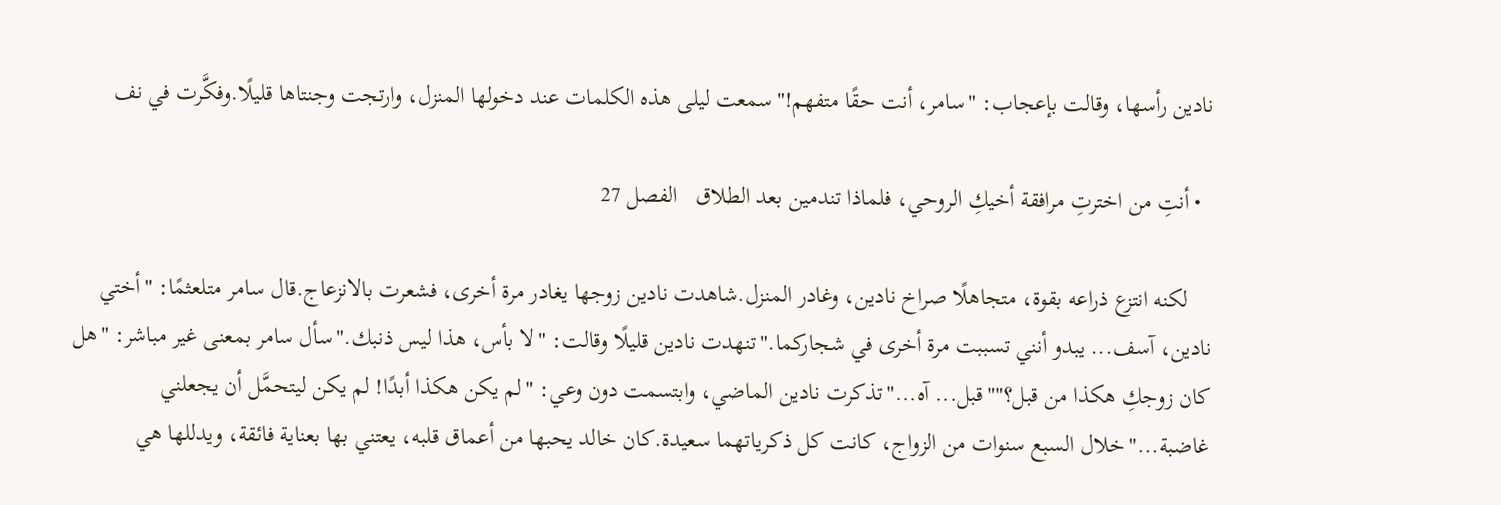نادين رأسها، وقالت بإعجاب: "سامر، أنت حقًا متفهم!"سمعت ليلى هذه الكلمات عند دخولها المنزل، وارتجت وجنتاها قليلًا.وفكَّرت في نف

  • أنتِ من اخترتِ مرافقة أخيكِ الروحي، فلماذا تندمين بعد الطلاق   الفصل 27

    لكنه انتزع ذراعه بقوة، متجاهلًا صراخ نادين، وغادر المنزل.شاهدت نادين زوجها يغادر مرة أخرى، فشعرت بالانزعاج.قال سامر متلعثمًا: "أختي نادين، آسف... يبدو أنني تسببت مرة أخرى في شجاركما."تنهدت نادين قليلًا وقالت: "لا بأس، هذا ليس ذنبك."سأل سامر بمعنى غير مباشر: "هل كان زوجكِ هكذا من قبل؟""قبل... آه..."تذكرت نادين الماضي، وابتسمت دون وعي: "لم يكن هكذا أبدًا! لم يكن ليتحمَّل أن يجعلني غاضبة..."خلال السبع سنوات من الزواج، كانت كل ذكرياتهما سعيدة.كان خالد يحبها من أعماق قلبه، يعتني بها بعناية فائقة، ويدللها هي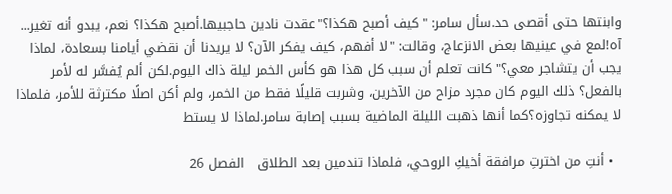وابنتها حتى أقصى حد.سأل سامر: "كيف أصبح هكذا؟"عقدت نادين حاجبيها.أصبح هكذا؟ نعم، يبدو أنه تغير... آه!لمع في عينيها بعض الانزعاج، وقالت: "لا أفهم، كيف يفكر الآن؟ لا يريدنا أن نقضي أيامنا بسعادة، لماذا يجب أن يتشاجر معي؟"كانت تعلم أن سبب كل هذا هو كأس الخمر ليلة ذاك اليوم.لكن ألم يُفسَّر له لأمر بالفعل؟ ذلك اليوم كان مجرد مزاح من الآخرين، وشربت قليلًا فقط من الخمر، ولم أكن اصلًا مكترثة للأمر، فلماذا لا يمكنه تجاوزه؟كما أنها ذهبت الليلة الماضية بسبب إصابة سامر.لماذا لا يستط

  • أنتِ من اخترتِ مرافقة أخيكِ الروحي، فلماذا تندمين بعد الطلاق   الفصل 26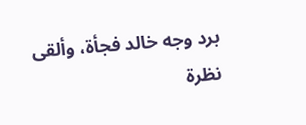برد وجه خالد فجأة، وألقى نظرة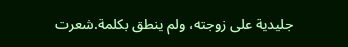جليدية على زوجته، ولم ينطق بكلمة.شعرت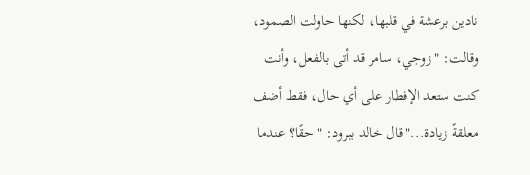نادين برعشة في قلبها، لكنها حاولت الصمود، وقالت: "زوجي، سامر قد أتى بالفعل، وأنت كنت ستعد الإفطار على أي حال، فقط أضف معلقةً زيادة..."قال خالد ببرود: "حقًا؟ عندما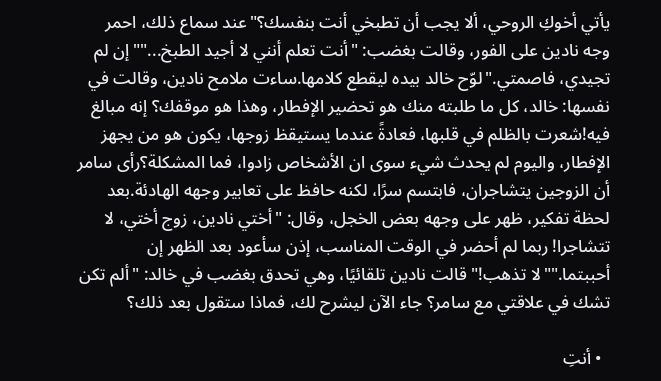يأتي أخوكِ الروحي، ألا يجب أن تطبخي أنت بنفسك؟"عند سماع ذلك، احمر وجه نادين على الفور، وقالت بغضب: "أنت تعلم أنني لا أجيد الطبخ...""إن لم تجيدي، فاصمتي."لوّح خالد بيده ليقطع كلامها.ساءت ملامح نادين، وقالت في نفسها: خالد، كل ما طلبته منك هو تحضير الإفطار، وهذا هو موقفك؟ إنه مبالغ فيه!شعرت بالظلم في قلبها، فعادةً عندما يستيقظ زوجها، يكون هو من يجهز الإفطار، واليوم لم يحدث شيء سوى ان الأشخاص زادوا، فما المشكلة؟رأى سامر أن الزوجين يتشاجران، فابتسم سرًا، لكنه حافظ على تعابير وجهه الهادئة.بعد لحظة تفكير، ظهر على وجهه بعض الخجل، وقال: "أختي نادين، زوج أختي، لا تتشاجرا! ربما لم أحضر في الوقت المناسب، إذن سأعود بعد الظهر إن أحببتما.""لا تذهب!"قالت نادين تلقائيًا، وهي تحدق بغضب في خالد: "ألم تكن تشك في علاقتي مع سامر؟ جاء الآن ليشرح لك، فماذا ستقول بعد ذلك؟

  • أنتِ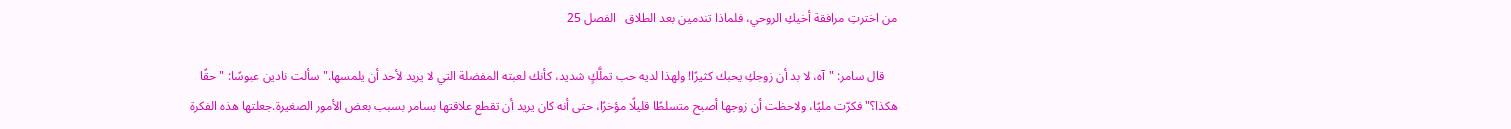من اخترتِ مرافقة أخيكِ الروحي، فلماذا تندمين بعد الطلاق   الفصل 25

    قال سامر: "آه، لا بد أن زوجكِ يحبك كثيرًا! ولهذا لديه حب تملَّكٍ شديد، كأنك لعبته المفضلة التي لا يريد لأحد أن يلمسها."سألت نادين عبوسًا: "حقًا هكذا؟"فكرّت مليًا، ولاحظت أن زوجها أصبح متسلطًا قليلًا مؤخرًا، حتى أنه كان يريد أن تقطع علاقتها بسامر بسبب بعض الأمور الصغيرة.جعلتها هذه الفكرة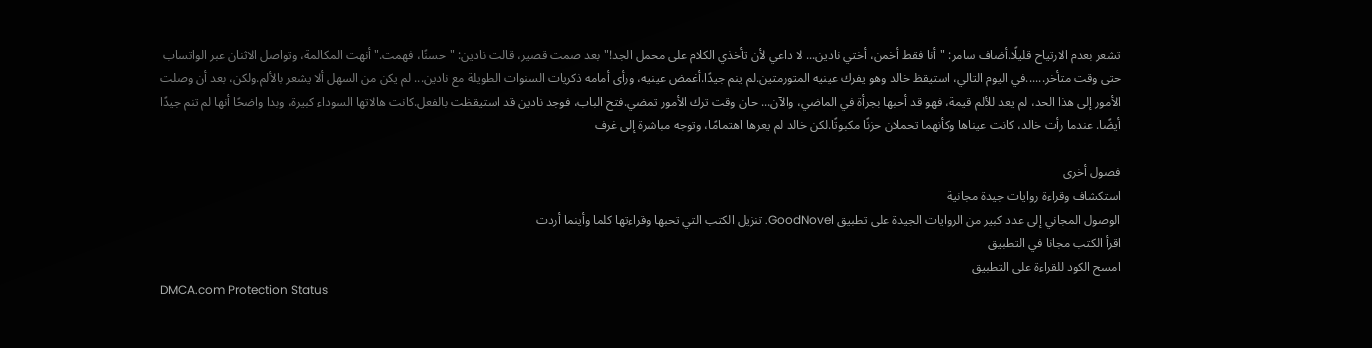تشعر بعدم الارتياح قليلًا.أضاف سامر: "أنا فقط أخمن، أختي نادين... لا داعي لأن تأخذي الكلام على محمل الجد!"بعد صمت قصير، قالت نادين: "حسنًا، فهمت."أنهت المكالمة، وتواصل الاثنان عبر الواتساب حتى وقت متأخر......في اليوم التالي، استيقظ خالد وهو يفرك عينيه المتورمتين.لم ينم جيدًا.أغمض عينيه، ورأى أمامه ذكريات السنوات الطويلة مع نادين... لم يكن من السهل ألا يشعر بالألم.ولكن، بعد أن وصلت الأمور إلى هذا الحد، لم يعد للألم قيمة، فهو قد أحبها بجرأة في الماضي، والآن... حان وقت ترك الأمور تمضي.فتح الباب، فوجد نادين قد استيقظت بالفعل.كانت هالاتها السوداء كبيرة، وبدا واضحًا أنها لم تنم جيدًا أيضًا. عندما رأت خالد، كانت عيناها وكأنهما تحملان حزنًا مكبوتًا.لكن خالد لم يعرها اهتمامًا، وتوجه مباشرة إلى غرف

فصول أخرى
استكشاف وقراءة روايات جيدة مجانية
الوصول المجاني إلى عدد كبير من الروايات الجيدة على تطبيق GoodNovel. تنزيل الكتب التي تحبها وقراءتها كلما وأينما أردت
اقرأ الكتب مجانا في التطبيق
امسح الكود للقراءة على التطبيق
DMCA.com Protection Status